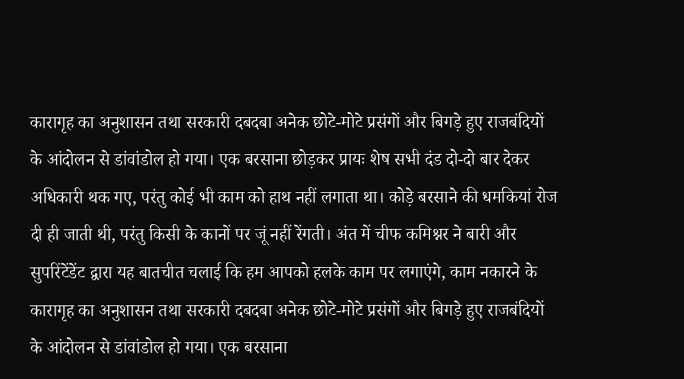कारागृह का अनुशासन तथा सरकारी दबदबा अनेक छोटे-मोटे प्रसंगों और बिगड़े हुए राजबंदियों के आंदोलन से डांवांडोल हो गया। एक बरसाना छोड़कर प्रायः शेष सभी दंड दो-दो बार देकर अधिकारी थक गए, परंतु कोई भी काम को हाथ नहीं लगाता था। कोड़े बरसाने की धमकियां रोज दी ही जाती थी, परंतु किसी के कानों पर जूं नहीं रेंगती। अंत में चीफ कमिश्नर ने बारी और सुपरिंटेंडेंट द्वारा यह बातचीत चलाई कि हम आपको हलके काम पर लगाएंगे, काम नकारने के
कारागृह का अनुशासन तथा सरकारी दबदबा अनेक छोटे-मोटे प्रसंगों और बिगड़े हुए राजबंदियों के आंदोलन से डांवांडोल हो गया। एक बरसाना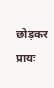छोड़कर प्रायः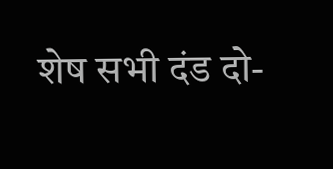शेष सभी दंड दो-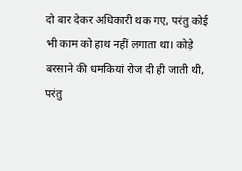दो बार देकर अधिकारी थक गए, परंतु कोई भी काम को हाथ नहीं लगाता था। कोड़े बरसाने की धमकियां रोज दी ही जाती थी, परंतु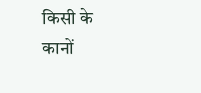किसी के कानों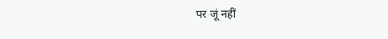पर जूं नहीं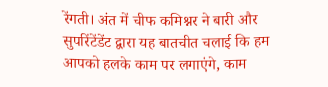रेंगती। अंत में चीफ कमिश्नर ने बारी और सुपरिंटेंडेंट द्वारा यह बातचीत चलाई कि हम आपको हलके काम पर लगाएंगे, काम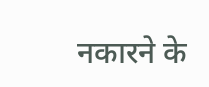नकारने के